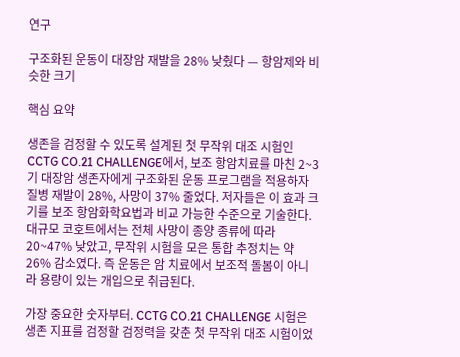연구

구조화된 운동이 대장암 재발을 28% 낮췄다 — 항암제와 비슷한 크기

핵심 요약

생존을 검정할 수 있도록 설계된 첫 무작위 대조 시험인 CCTG CO.21 CHALLENGE에서, 보조 항암치료를 마친 2~3기 대장암 생존자에게 구조화된 운동 프로그램을 적용하자 질병 재발이 28%, 사망이 37% 줄었다. 저자들은 이 효과 크기를 보조 항암화학요법과 비교 가능한 수준으로 기술한다. 대규모 코호트에서는 전체 사망이 종양 종류에 따라 20~47% 낮았고, 무작위 시험을 모은 통합 추정치는 약 26% 감소였다. 즉 운동은 암 치료에서 보조적 돌봄이 아니라 용량이 있는 개입으로 취급된다.

가장 중요한 숫자부터. CCTG CO.21 CHALLENGE 시험은 생존 지표를 검정할 검정력을 갖춘 첫 무작위 대조 시험이었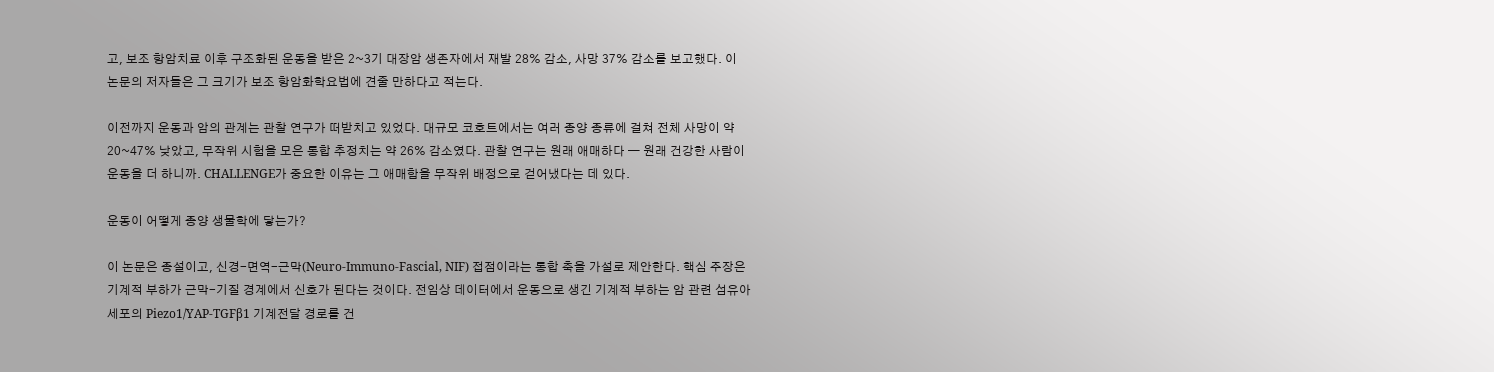고, 보조 항암치료 이후 구조화된 운동을 받은 2~3기 대장암 생존자에서 재발 28% 감소, 사망 37% 감소를 보고했다. 이 논문의 저자들은 그 크기가 보조 항암화학요법에 견줄 만하다고 적는다.

이전까지 운동과 암의 관계는 관찰 연구가 떠받치고 있었다. 대규모 코호트에서는 여러 종양 종류에 걸쳐 전체 사망이 약 20~47% 낮았고, 무작위 시험을 모은 통합 추정치는 약 26% 감소였다. 관찰 연구는 원래 애매하다 — 원래 건강한 사람이 운동을 더 하니까. CHALLENGE가 중요한 이유는 그 애매함을 무작위 배정으로 걷어냈다는 데 있다.

운동이 어떻게 종양 생물학에 닿는가?

이 논문은 종설이고, 신경-면역-근막(Neuro-Immuno-Fascial, NIF) 접점이라는 통합 축을 가설로 제안한다. 핵심 주장은 기계적 부하가 근막-기질 경계에서 신호가 된다는 것이다. 전임상 데이터에서 운동으로 생긴 기계적 부하는 암 관련 섬유아세포의 Piezo1/YAP-TGFβ1 기계전달 경로를 건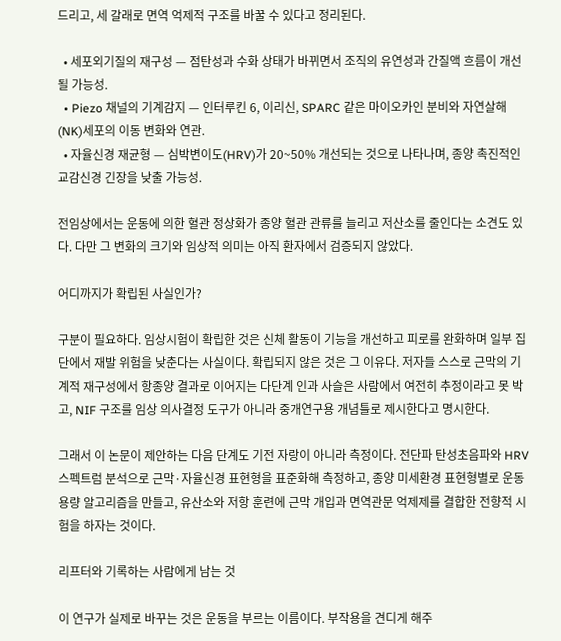드리고, 세 갈래로 면역 억제적 구조를 바꿀 수 있다고 정리된다.

  • 세포외기질의 재구성 — 점탄성과 수화 상태가 바뀌면서 조직의 유연성과 간질액 흐름이 개선될 가능성.
  • Piezo 채널의 기계감지 — 인터루킨 6, 이리신, SPARC 같은 마이오카인 분비와 자연살해(NK)세포의 이동 변화와 연관.
  • 자율신경 재균형 — 심박변이도(HRV)가 20~50% 개선되는 것으로 나타나며, 종양 촉진적인 교감신경 긴장을 낮출 가능성.

전임상에서는 운동에 의한 혈관 정상화가 종양 혈관 관류를 늘리고 저산소를 줄인다는 소견도 있다. 다만 그 변화의 크기와 임상적 의미는 아직 환자에서 검증되지 않았다.

어디까지가 확립된 사실인가?

구분이 필요하다. 임상시험이 확립한 것은 신체 활동이 기능을 개선하고 피로를 완화하며 일부 집단에서 재발 위험을 낮춘다는 사실이다. 확립되지 않은 것은 그 이유다. 저자들 스스로 근막의 기계적 재구성에서 항종양 결과로 이어지는 다단계 인과 사슬은 사람에서 여전히 추정이라고 못 박고, NIF 구조를 임상 의사결정 도구가 아니라 중개연구용 개념틀로 제시한다고 명시한다.

그래서 이 논문이 제안하는 다음 단계도 기전 자랑이 아니라 측정이다. 전단파 탄성초음파와 HRV 스펙트럼 분석으로 근막·자율신경 표현형을 표준화해 측정하고, 종양 미세환경 표현형별로 운동 용량 알고리즘을 만들고, 유산소와 저항 훈련에 근막 개입과 면역관문 억제제를 결합한 전향적 시험을 하자는 것이다.

리프터와 기록하는 사람에게 남는 것

이 연구가 실제로 바꾸는 것은 운동을 부르는 이름이다. 부작용을 견디게 해주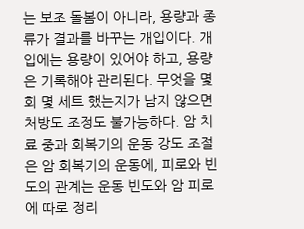는 보조 돌봄이 아니라, 용량과 종류가 결과를 바꾸는 개입이다. 개입에는 용량이 있어야 하고, 용량은 기록해야 관리된다. 무엇을 몇 회 몇 세트 했는지가 남지 않으면 처방도 조정도 불가능하다. 암 치료 중과 회복기의 운동 강도 조절은 암 회복기의 운동에, 피로와 빈도의 관계는 운동 빈도와 암 피로에 따로 정리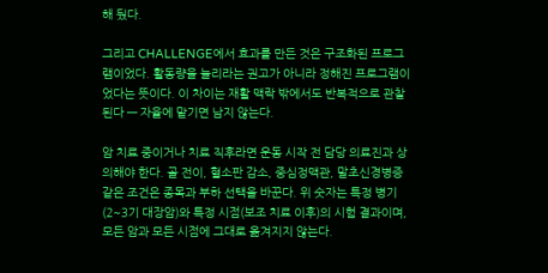해 뒀다.

그리고 CHALLENGE에서 효과를 만든 것은 구조화된 프로그램이었다. 활동량을 늘리라는 권고가 아니라 정해진 프로그램이었다는 뜻이다. 이 차이는 재활 맥락 밖에서도 반복적으로 관찰된다 — 자율에 맡기면 남지 않는다.

암 치료 중이거나 치료 직후라면 운동 시작 전 담당 의료진과 상의해야 한다. 골 전이, 혈소판 감소, 중심정맥관, 말초신경병증 같은 조건은 종목과 부하 선택을 바꾼다. 위 숫자는 특정 병기(2~3기 대장암)와 특정 시점(보조 치료 이후)의 시험 결과이며, 모든 암과 모든 시점에 그대로 옮겨지지 않는다.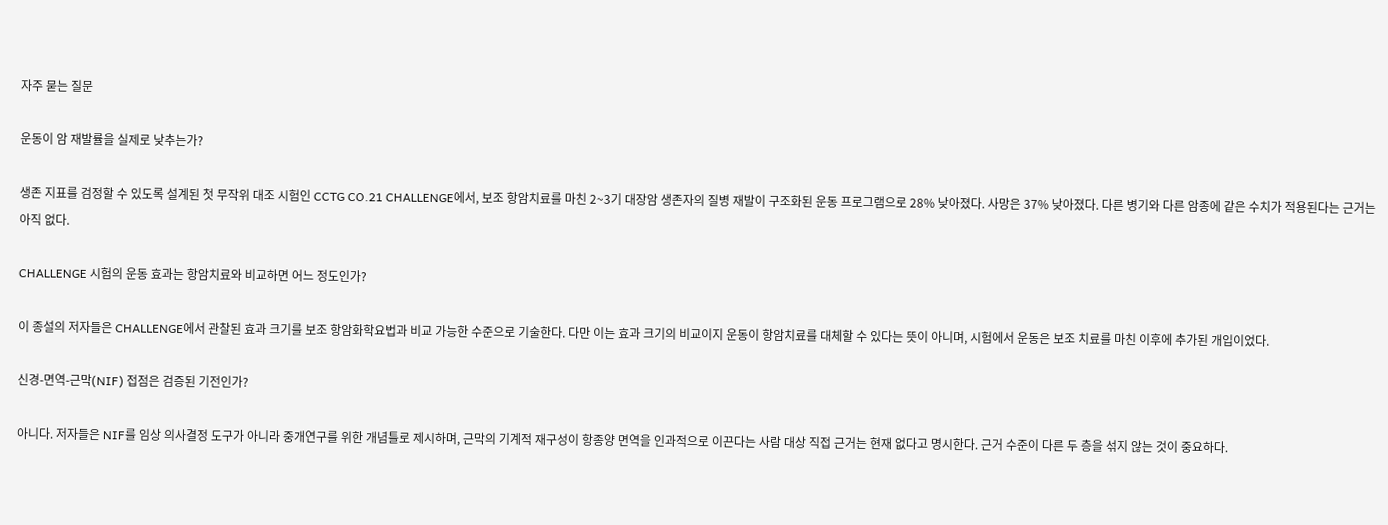자주 묻는 질문

운동이 암 재발률을 실제로 낮추는가?

생존 지표를 검정할 수 있도록 설계된 첫 무작위 대조 시험인 CCTG CO.21 CHALLENGE에서, 보조 항암치료를 마친 2~3기 대장암 생존자의 질병 재발이 구조화된 운동 프로그램으로 28% 낮아졌다. 사망은 37% 낮아졌다. 다른 병기와 다른 암종에 같은 수치가 적용된다는 근거는 아직 없다.

CHALLENGE 시험의 운동 효과는 항암치료와 비교하면 어느 정도인가?

이 종설의 저자들은 CHALLENGE에서 관찰된 효과 크기를 보조 항암화학요법과 비교 가능한 수준으로 기술한다. 다만 이는 효과 크기의 비교이지 운동이 항암치료를 대체할 수 있다는 뜻이 아니며, 시험에서 운동은 보조 치료를 마친 이후에 추가된 개입이었다.

신경-면역-근막(NIF) 접점은 검증된 기전인가?

아니다. 저자들은 NIF를 임상 의사결정 도구가 아니라 중개연구를 위한 개념틀로 제시하며, 근막의 기계적 재구성이 항종양 면역을 인과적으로 이끈다는 사람 대상 직접 근거는 현재 없다고 명시한다. 근거 수준이 다른 두 층을 섞지 않는 것이 중요하다.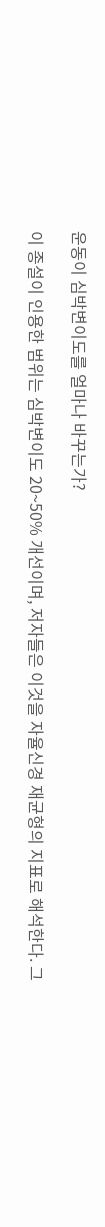운동이 심박변이도를 얼마나 바꾸는가?

이 종설이 인용한 범위는 심박변이도 20~50% 개선이며, 저자들은 이것을 자율신경 재균형의 지표로 해석한다. 그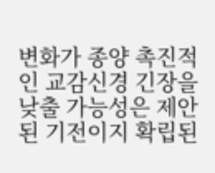변화가 종양 촉진적인 교감신경 긴장을 낮출 가능성은 제안된 기전이지 확립된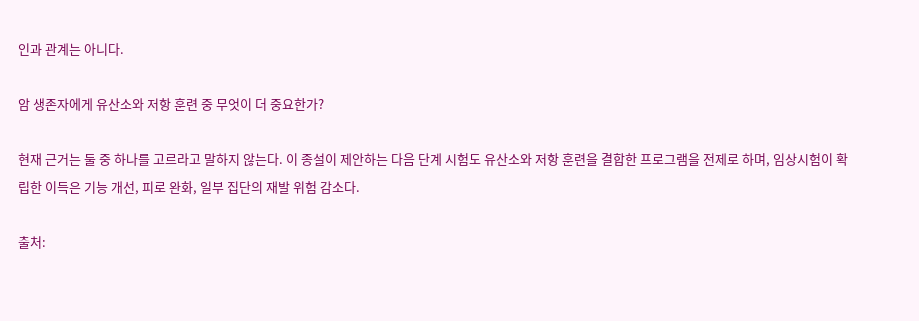인과 관계는 아니다.

암 생존자에게 유산소와 저항 훈련 중 무엇이 더 중요한가?

현재 근거는 둘 중 하나를 고르라고 말하지 않는다. 이 종설이 제안하는 다음 단계 시험도 유산소와 저항 훈련을 결합한 프로그램을 전제로 하며, 임상시험이 확립한 이득은 기능 개선, 피로 완화, 일부 집단의 재발 위험 감소다.

출처: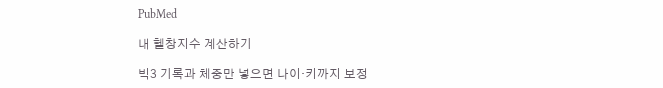PubMed

내 헬창지수 계산하기

빅3 기록과 체중만 넣으면 나이·키까지 보정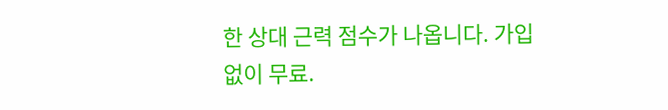한 상대 근력 점수가 나옵니다. 가입 없이 무료.